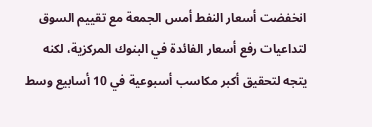انخفضت أسعار النفط أمس الجمعة مع تقييم السوق لتداعيات رفع أسعار الفائدة في البنوك المركزية، لكنه يتجه لتحقيق أكبر مكاسب أسبوعية في 10 أسابيع وسط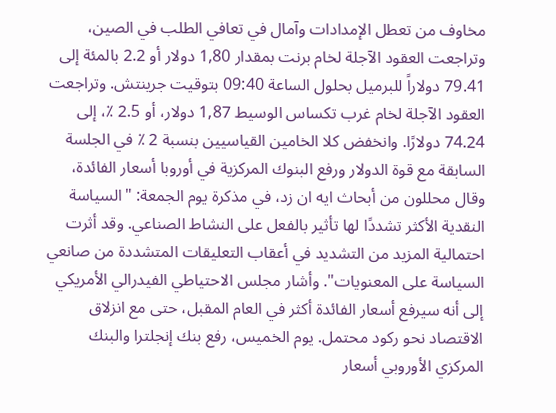مخاوف من تعطل الإمدادات وآمال في تعافي الطلب في الصين، وتراجعت العقود الآجلة لخام برنت بمقدار 1,80 دولار أو 2.2 بالمئة إلى 79.41 دولاراً للبرميل بحلول الساعة 09:40 بتوقيت جرينتش. وتراجعت العقود الآجلة لخام غرب تكساس الوسيط 1,87 دولار، أو 2.5 ٪، إلى 74.24 دولارًا. وانخفض كلا الخامين القياسيين بنسبة 2 ٪ في الجلسة السابقة مع قوة الدولار ورفع البنوك المركزية في أوروبا أسعار الفائدة، وقال محللون من أبحاث ايه ان زد، في مذكرة يوم الجمعة: "السياسة النقدية الأكثر تشددًا لها تأثير بالفعل على النشاط الصناعي. وقد أثرت احتمالية المزيد من التشديد في أعقاب التعليقات المتشددة من صانعي السياسة على المعنويات". وأشار مجلس الاحتياطي الفيدرالي الأمريكي إلى أنه سيرفع أسعار الفائدة أكثر في العام المقبل، حتى مع انزلاق الاقتصاد نحو ركود محتمل. يوم الخميس، رفع بنك إنجلترا والبنك المركزي الأوروبي أسعار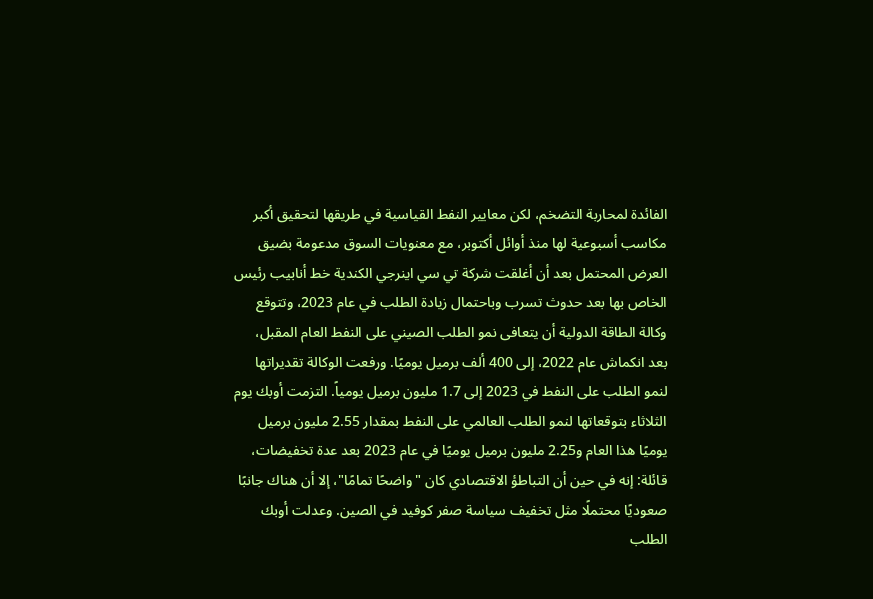الفائدة لمحاربة التضخم، لكن معايير النفط القياسية في طريقها لتحقيق أكبر مكاسب أسبوعية لها منذ أوائل أكتوبر، مع معنويات السوق مدعومة بضيق العرض المحتمل بعد أن أغلقت شركة تي سي اينرجي الكندية خط أنابيب رئيس الخاص بها بعد حدوث تسرب وباحتمال زيادة الطلب في عام 2023، وتتوقع وكالة الطاقة الدولية أن يتعافى نمو الطلب الصيني على النفط العام المقبل، بعد انكماش عام 2022، إلى 400 ألف برميل يوميًا. ورفعت الوكالة تقديراتها لنمو الطلب على النفط في 2023 إلى 1.7 مليون برميل يومياً. التزمت أوبك يوم الثلاثاء بتوقعاتها لنمو الطلب العالمي على النفط بمقدار 2.55 مليون برميل يوميًا هذا العام و2.25 مليون برميل يوميًا في عام 2023 بعد عدة تخفيضات، قائلة: إنه في حين أن التباطؤ الاقتصادي كان "واضحًا تمامًا"، إلا أن هناك جانبًا صعوديًا محتملًا مثل تخفيف سياسة صفر كوفيد في الصين. وعدلت أوبك الطلب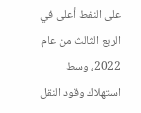على النفط أعلى في الربع الثالث من عام 2022، وسط استهلاك وقود النقل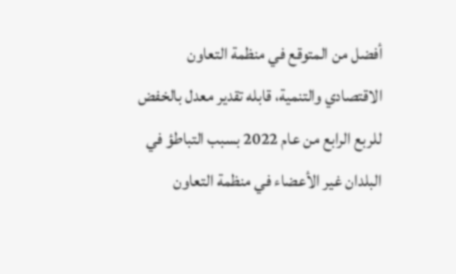أفضل من المتوقع في منظمة التعاون الاقتصادي والتنمية، قابله تقدير معدل بالخفض للربع الرابع من عام 2022 بسبب التباطؤ في البلدان غير الأعضاء في منظمة التعاون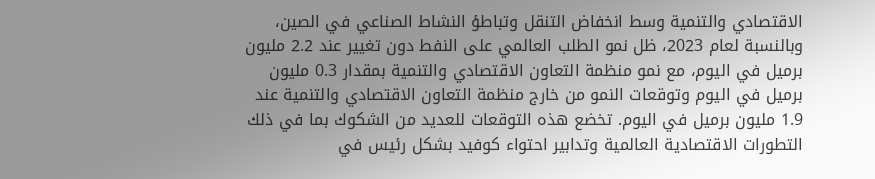الاقتصادي والتنمية وسط انخفاض التنقل وتباطؤ النشاط الصناعي في الصين، وبالنسبة لعام 2023، ظل نمو الطلب العالمي على النفط دون تغيير عند 2.2 مليون برميل في اليوم، مع نمو منظمة التعاون الاقتصادي والتنمية بمقدار 0.3 مليون برميل في اليوم وتوقعات النمو من خارج منظمة التعاون الاقتصادي والتنمية عند 1.9 مليون برميل في اليوم. تخضع هذه التوقعات للعديد من الشكوك بما في ذلك التطورات الاقتصادية العالمية وتدابير احتواء كوفيد بشكل رئيس في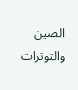الصين والتوترات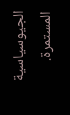الجيوسياسية المستمرة.